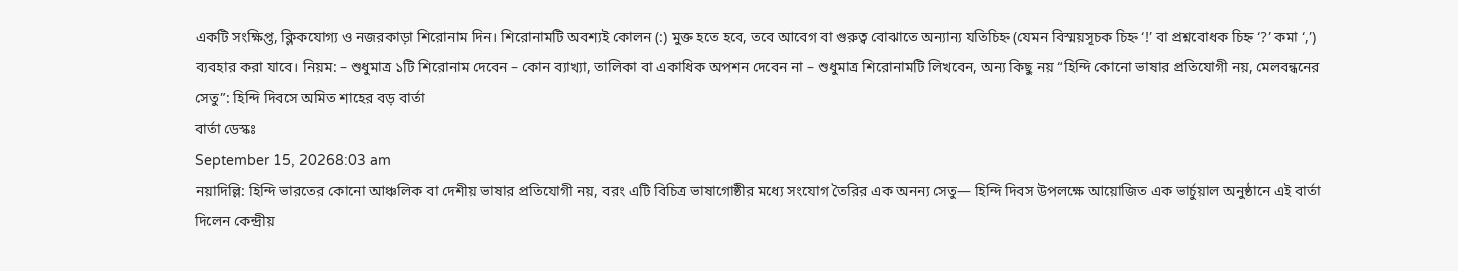একটি সংক্ষিপ্ত, ক্লিকযোগ্য ও নজরকাড়া শিরোনাম দিন। শিরোনামটি অবশ্যই কোলন (:) মুক্ত হতে হবে, তবে আবেগ বা গুরুত্ব বোঝাতে অন্যান্য যতিচিহ্ন (যেমন বিস্ময়সূচক চিহ্ন ‘!’ বা প্রশ্নবোধক চিহ্ন ‘?’ কমা ‘,’) ব্যবহার করা যাবে। নিয়ম: – শুধুমাত্র ১টি শিরোনাম দেবেন – কোন ব্যাখ্যা, তালিকা বা একাধিক অপশন দেবেন না – শুধুমাত্র শিরোনামটি লিখবেন, অন্য কিছু নয় “হিন্দি কোনো ভাষার প্রতিযোগী নয়, মেলবন্ধনের সেতু”: হিন্দি দিবসে অমিত শাহের বড় বার্তা
বার্তা ডেস্কঃ
September 15, 20268:03 am
নয়াদিল্লি: হিন্দি ভারতের কোনো আঞ্চলিক বা দেশীয় ভাষার প্রতিযোগী নয়, বরং এটি বিচিত্র ভাষাগোষ্ঠীর মধ্যে সংযোগ তৈরির এক অনন্য সেতু— হিন্দি দিবস উপলক্ষে আয়োজিত এক ভার্চুয়াল অনুষ্ঠানে এই বার্তা দিলেন কেন্দ্রীয়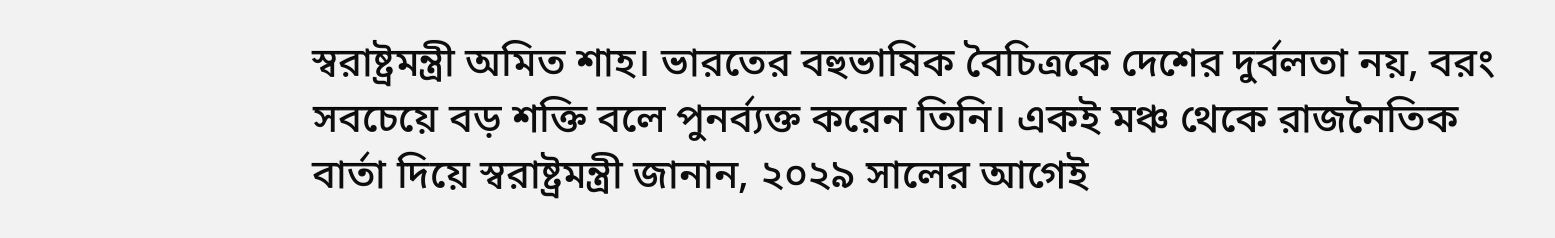স্বরাষ্ট্রমন্ত্রী অমিত শাহ। ভারতের বহুভাষিক বৈচিত্রকে দেশের দুর্বলতা নয়, বরং সবচেয়ে বড় শক্তি বলে পুনর্ব্যক্ত করেন তিনি। একই মঞ্চ থেকে রাজনৈতিক বার্তা দিয়ে স্বরাষ্ট্রমন্ত্রী জানান, ২০২৯ সালের আগেই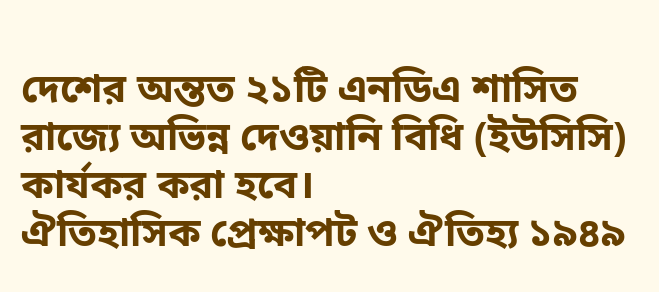দেশের অন্তত ২১টি এনডিএ শাসিত রাজ্যে অভিন্ন দেওয়ানি বিধি (ইউসিসি) কার্যকর করা হবে।
ঐতিহাসিক প্রেক্ষাপট ও ঐতিহ্য ১৯৪৯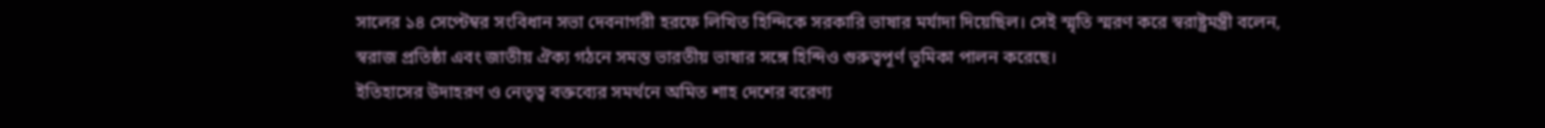সালের ১৪ সেপ্টেম্বর সংবিধান সভা দেবনাগরী হরফে লিখিত হিন্দিকে সরকারি ভাষার মর্যাদা দিয়েছিল। সেই স্মৃতি স্মরণ করে স্বরাষ্ট্রমন্ত্রী বলেন, স্বরাজ প্রতিষ্ঠা এবং জাতীয় ঐক্য গঠনে সমস্ত ভারতীয় ভাষার সঙ্গে হিন্দিও গুরুত্বপূর্ণ ভূমিকা পালন করেছে।
ইতিহাসের উদাহরণ ও নেতৃত্ব বক্তব্যের সমর্থনে অমিত শাহ দেশের বরেণ্য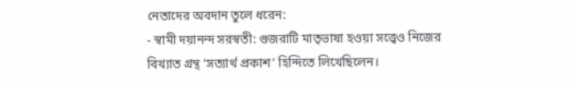নেতাদের অবদান তুলে ধরেন:
- স্বামী দয়ানন্দ সরস্বতী: গুজরাটি মাতৃভাষা হওয়া সত্ত্বেও নিজের বিখ্যাত গ্রন্থ ‘সত্যার্থ প্রকাশ’ হিন্দিতে লিখেছিলেন।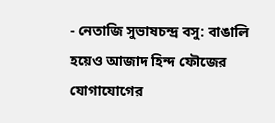- নেতাজি সুভাষচন্দ্র বসু: বাঙালি হয়েও আজাদ হিন্দ ফৌজের যোগাযোগের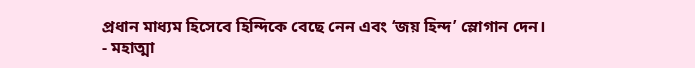প্রধান মাধ্যম হিসেবে হিন্দিকে বেছে নেন এবং ‘জয় হিন্দ’ স্লোগান দেন।
- মহাত্মা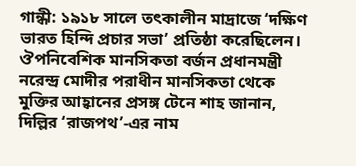গান্ধী: ১৯১৮ সালে তৎকালীন মাদ্রাজে ‘দক্ষিণ ভারত হিন্দি প্রচার সভা’ প্রতিষ্ঠা করেছিলেন।
ঔপনিবেশিক মানসিকতা বর্জন প্রধানমন্ত্রী নরেন্দ্র মোদীর পরাধীন মানসিকতা থেকে মুক্তির আহ্বানের প্রসঙ্গ টেনে শাহ জানান, দিল্লির ‘রাজপথ’-এর নাম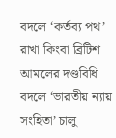বদলে ‘কর্তব্য পথ’ রাখা কিংবা ব্রিটিশ আমলের দণ্ডবিধি বদলে ‘ভারতীয় ন্যায় সংহিতা’ চালু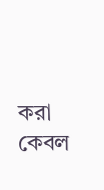করা কেবল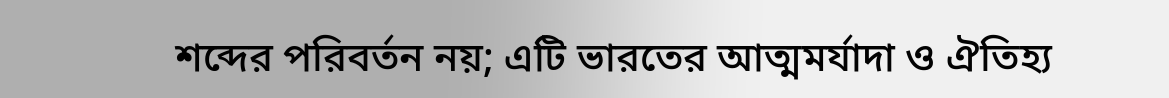শব্দের পরিবর্তন নয়; এটি ভারতের আত্মমর্যাদা ও ঐতিহ্য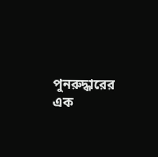পুনরুদ্ধারের এক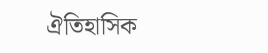ঐতিহাসিক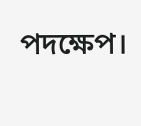পদক্ষেপ।